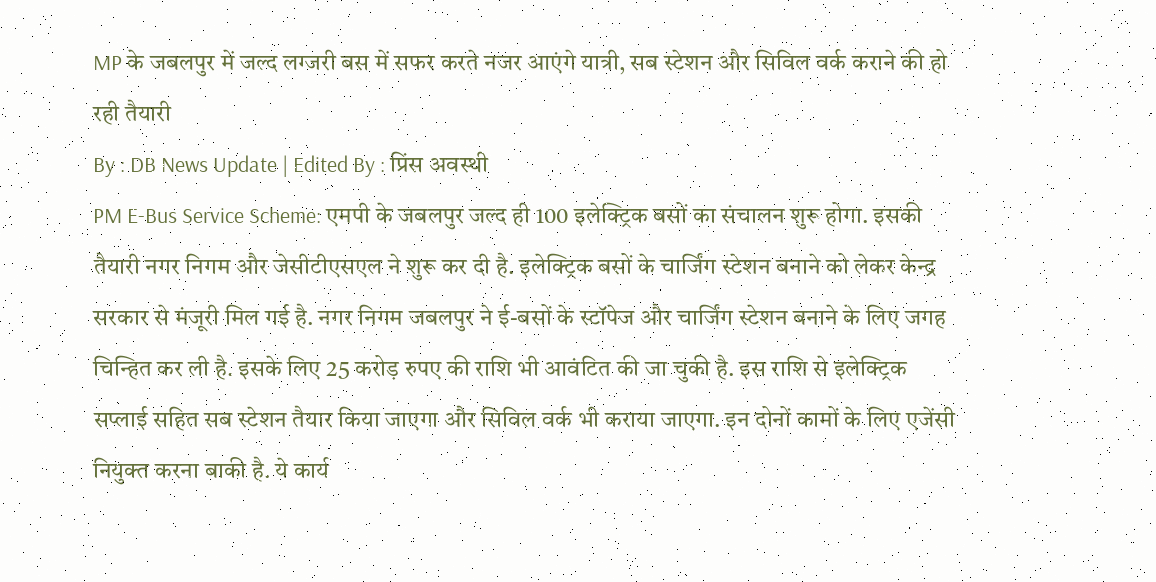MP के जबलपुर में जल्द लग्जरी बस में सफर करते नजर आएंगे यात्री, सब स्टेशन और सिविल वर्क कराने की हो रही तैयारी
By : DB News Update | Edited By : प्रिंस अवस्थी
PM E-Bus Service Scheme: एमपी के जबलपुर जल्द ही 100 इलेक्ट्रिक बसों का संचालन शुरू होगा. इसकी तैयारी नगर निगम और जेसीटीएसएल ने शुरू कर दी है. इलेक्ट्रिक बसों के चार्जिंग स्टेशन बनाने को लेकर केन्द्र सरकार से मंजूरी मिल गई है. नगर निगम जबलपुर ने ई-बसों के स्टॉपेज और चार्जिंग स्टेशन बनाने के लिए जगह चिन्हित कर ली है. इसके लिए 25 करोड़ रुपए की राशि भी आवंटित की जा चुकी है. इस राशि से इलेक्ट्रिक सप्लाई सहित सब स्टेशन तैयार किया जाएगा और सिविल वर्क भी कराया जाएगा. इन दोनों कामों के लिए एजेंसी नियुक्त करना बाकी है. ये कार्य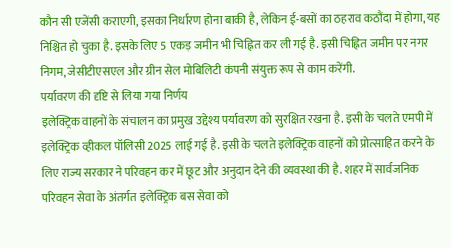कौन सी एजेंसी कराएगी, इसका निर्धारण होना बाकी है, लेकिन ई-बसों का ठहराव कठौंदा में होगा, यह निश्चित हो चुका है. इसके लिए 5 एकड़ जमीन भी चिह्नित कर ली गई है. इसी चिह्नित जमीन पर नगर निगम, जेसीटीएसएल और ग्रीन सेल मोबिलिटी कंपनी संयुक्त रूप से काम करेंगी.
पर्यावरण की दृष्टि से लिया गया निर्णय
इलेक्ट्रिक वाहनों के संचालन का प्रमुख उद्देश्य पर्यावरण को सुरक्षित रखना है. इसी के चलते एमपी में इलेक्ट्रिक व्हीकल पॉलिसी 2025 लाई गई है. इसी के चलते इलेक्ट्रिक वाहनों को प्रोत्साहित करने के लिए राज्य सरकार ने परिवहन कर में छूट और अनुदान देने की व्यवस्था की है. शहर में सार्वजनिक परिवहन सेवा के अंतर्गत इलेक्ट्रिक बस सेवा को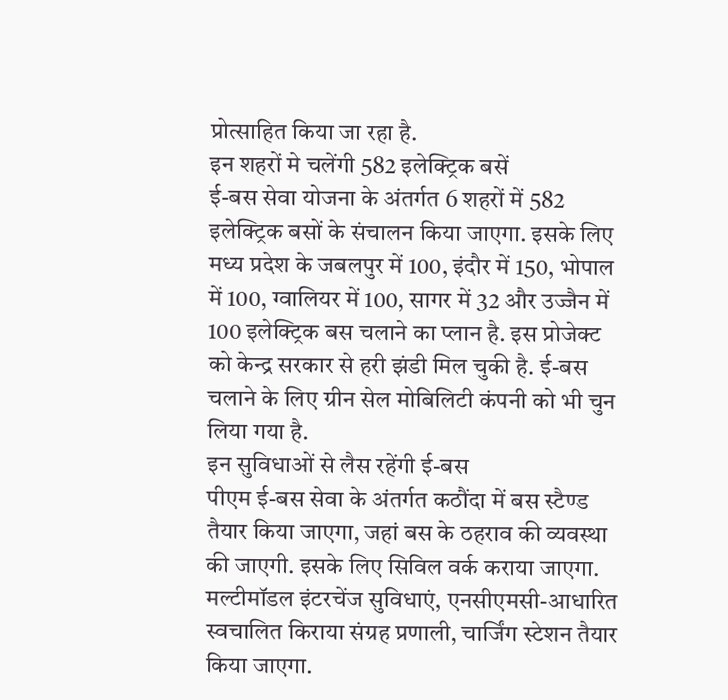प्रोत्साहित किया जा रहा है.
इन शहरों मे चलेंगी 582 इलेक्ट्रिक बसें
ई-बस सेवा योजना के अंतर्गत 6 शहरों में 582 इलेक्ट्रिक बसों के संचालन किया जाएगा. इसके लिए मध्य प्रदेश के जबलपुर में 100, इंदौर में 150, भोपाल में 100, ग्वालियर में 100, सागर में 32 और उज्जैन में 100 इलेक्ट्रिक बस चलाने का प्लान है. इस प्रोजेक्ट को केन्द्र सरकार से हरी झंडी मिल चुकी है. ई-बस चलाने के लिए ग्रीन सेल मोबिलिटी कंपनी को भी चुन लिया गया है.
इन सुविधाओं से लैस रहेंगी ई-बस
पीएम ई-बस सेवा के अंतर्गत कठौंदा में बस स्टैण्ड तैयार किया जाएगा, जहां बस के ठहराव की व्यवस्था की जाएगी. इसके लिए सिविल वर्क कराया जाएगा. मल्टीमॉडल इंटरचेंज सुविधाएं, एनसीएमसी-आधारित स्वचालित किराया संग्रह प्रणाली, चार्जिंग स्टेशन तैयार किया जाएगा.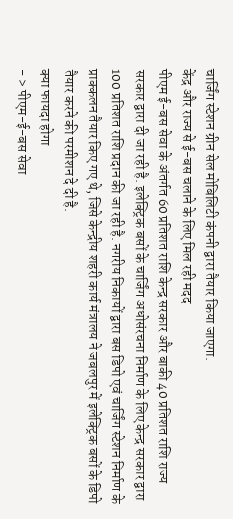चार्जिंग स्टेशन ग्रीन सेल मोबिलिटी कंपनी द्वारा तैयार किया जाएगा.
केंद्र और राज्य से ई-बस चलाने के लिए मिल रही मदद
पीएम ई-बस सेवा के अंतर्गत 60 प्रतिशत राशि केन्द्र सरकार और बाकी 40 प्रतिशत राशि राज्य सरकार द्वारा दी जा रही है. इलेक्ट्रिक बसों के चार्जिंग अधोसंरचना निर्माण के लिए केन्द्र सरकार द्वारा 100 प्रतिशत राशि प्रदान की जा रही है. नगरीय निकायों द्वारा बस डिपो एवं चार्जिंग स्टेशन निर्माण के प्राक्कलन तैयार किए गए थे, जिसे केन्द्रीय शहरी कार्य मंत्रालय ने जबलपुर में इलेक्ट्रिक बसों के डिपो तैयार करने की परमीशन दे दी है.
क्या फायदा होगा
- > पीएम-ई-बस सेवा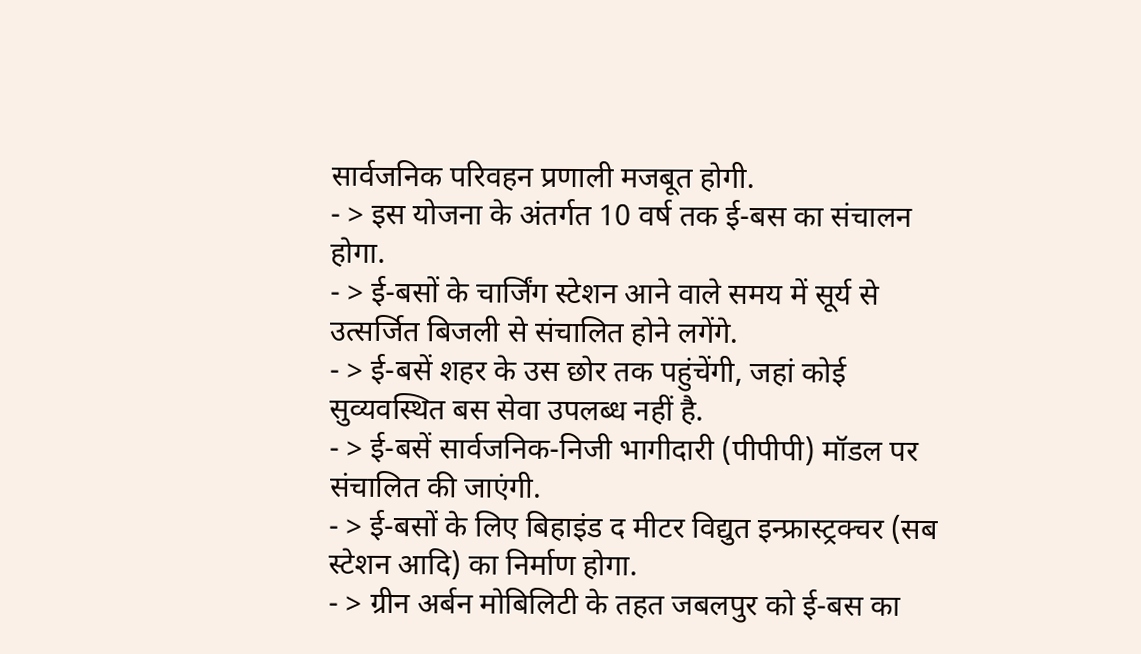सार्वजनिक परिवहन प्रणाली मजबूत होगी.
- > इस योजना के अंतर्गत 10 वर्ष तक ई-बस का संचालन होगा.
- > ई-बसों के चार्जिंग स्टेशन आने वाले समय में सूर्य से उत्सर्जित बिजली से संचालित होने लगेंगे.
- > ई-बसें शहर के उस छोर तक पहुंचेंगी, जहां कोई सुव्यवस्थित बस सेवा उपलब्ध नहीं है.
- > ई-बसें सार्वजनिक-निजी भागीदारी (पीपीपी) मॉडल पर संचालित की जाएंगी.
- > ई-बसों के लिए बिहाइंड द मीटर विद्युत इन्फ्रास्ट्रक्चर (सब स्टेशन आदि) का निर्माण होगा.
- > ग्रीन अर्बन मोबिलिटी के तहत जबलपुर को ई-बस का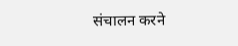संचालन करने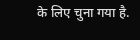के लिए चुना गया है.